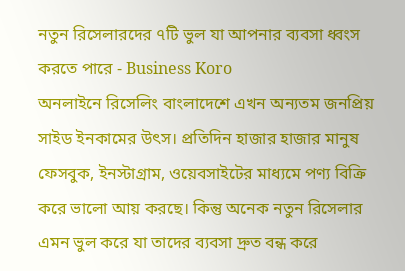নতুন রিসেলারদের ৭টি ভুল যা আপনার ব্যবসা ধ্বংস করতে পারে - Business Koro
অনলাইনে রিসেলিং বাংলাদেশে এখন অন্যতম জনপ্রিয় সাইড ইনকামের উৎস। প্রতিদিন হাজার হাজার মানুষ ফেসবুক, ইনস্টাগ্রাম, ওয়েবসাইটের মাধ্যমে পণ্য বিক্রি করে ভালো আয় করছে। কিন্তু অনেক নতুন রিসেলার এমন ভুল করে যা তাদের ব্যবসা দ্রুত বন্ধ করে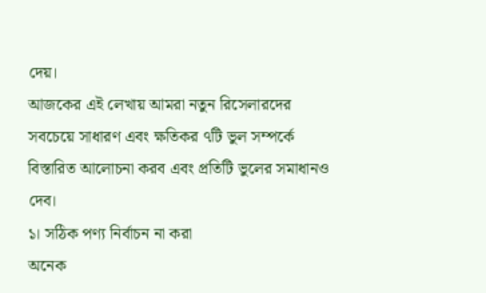দেয়।
আজকের এই লেখায় আমরা নতুন রিসেলারদের সবচেয়ে সাধারণ এবং ক্ষতিকর ৭টি ভুল সম্পর্কে বিস্তারিত আলোচনা করব এবং প্রতিটি ভুলের সমাধানও দেব।
১। সঠিক পণ্য নির্বাচন না করা
অনেক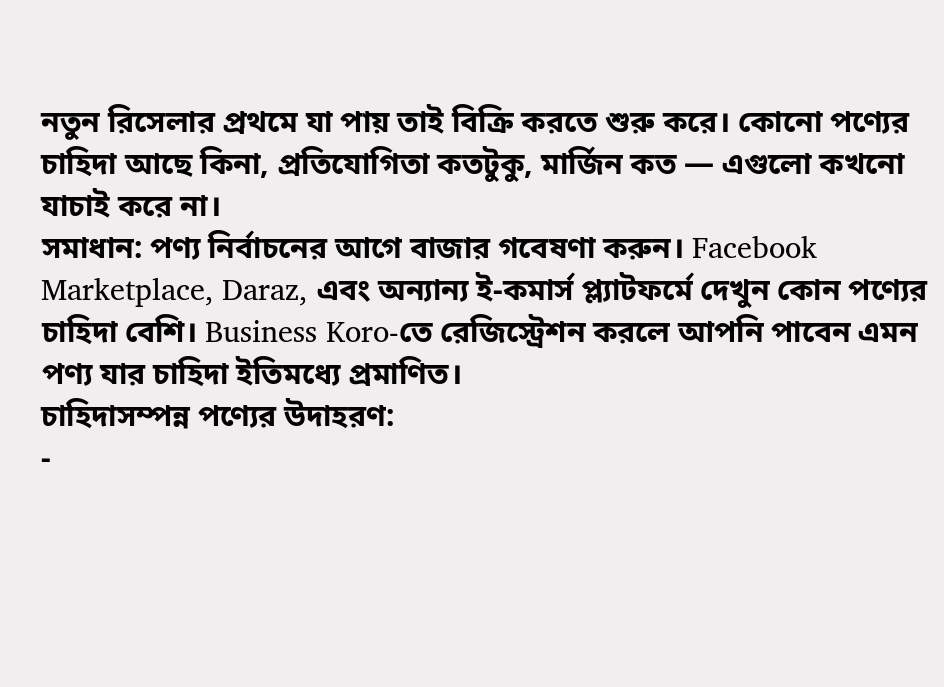নতুন রিসেলার প্রথমে যা পায় তাই বিক্রি করতে শুরু করে। কোনো পণ্যের চাহিদা আছে কিনা, প্রতিযোগিতা কতটুকু, মার্জিন কত — এগুলো কখনো যাচাই করে না।
সমাধান: পণ্য নির্বাচনের আগে বাজার গবেষণা করুন। Facebook Marketplace, Daraz, এবং অন্যান্য ই-কমার্স প্ল্যাটফর্মে দেখুন কোন পণ্যের চাহিদা বেশি। Business Koro-তে রেজিস্ট্রেশন করলে আপনি পাবেন এমন পণ্য যার চাহিদা ইতিমধ্যে প্রমাণিত।
চাহিদাসম্পন্ন পণ্যের উদাহরণ:
-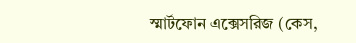স্মার্টফোন এক্সেসরিজ (কেস,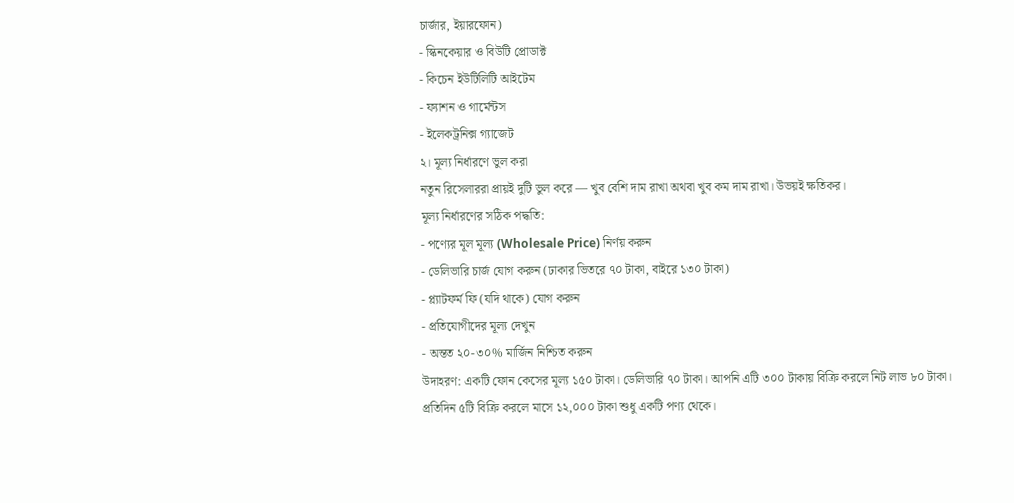চার্জার, ইয়ারফোন)
- স্কিনকেয়ার ও বিউটি প্রোডাক্ট
- কিচেন ইউটিলিটি আইটেম
- ফ্যাশন ও গার্মেন্টস
- ইলেকট্রনিক্স গ্যাজেট
২। মূল্য নির্ধারণে ভুল করা
নতুন রিসেলাররা প্রায়ই দুটি ভুল করে — খুব বেশি দাম রাখা অথবা খুব কম দাম রাখা। উভয়ই ক্ষতিকর।
মূল্য নির্ধারণের সঠিক পদ্ধতি:
- পণ্যের মূল মূল্য (Wholesale Price) নির্ণয় করুন
- ডেলিভারি চার্জ যোগ করুন (ঢাকার ভিতরে ৭০ টাকা, বাইরে ১৩০ টাকা)
- প্ল্যাটফর্ম ফি (যদি থাকে) যোগ করুন
- প্রতিযোগীদের মূল্য দেখুন
- অন্তত ২০-৩০% মার্জিন নিশ্চিত করুন
উদাহরণ: একটি ফোন কেসের মূল্য ১৫০ টাকা। ডেলিভারি ৭০ টাকা। আপনি এটি ৩০০ টাকায় বিক্রি করলে নিট লাভ ৮০ টাকা। প্রতিদিন ৫টি বিক্রি করলে মাসে ১২,০০০ টাকা শুধু একটি পণ্য থেকে।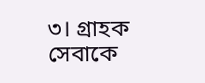৩। গ্রাহক সেবাকে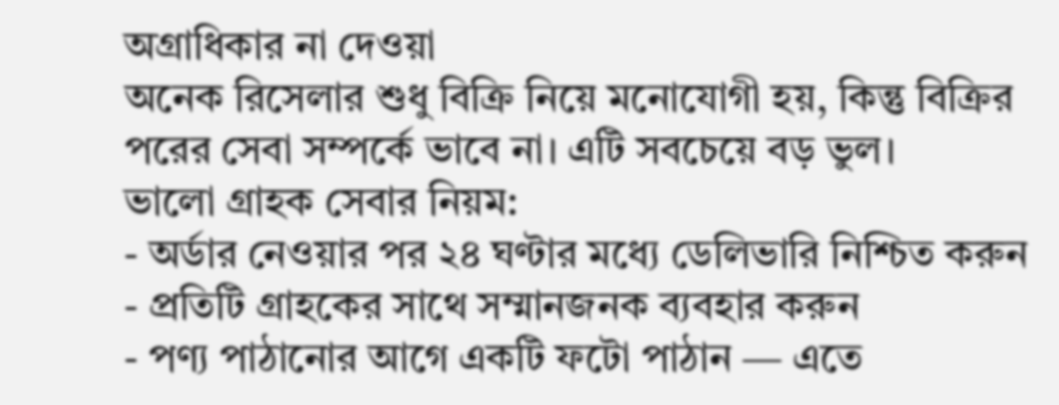অগ্রাধিকার না দেওয়া
অনেক রিসেলার শুধু বিক্রি নিয়ে মনোযোগী হয়, কিন্তু বিক্রির পরের সেবা সম্পর্কে ভাবে না। এটি সবচেয়ে বড় ভুল।
ভালো গ্রাহক সেবার নিয়ম:
- অর্ডার নেওয়ার পর ২৪ ঘণ্টার মধ্যে ডেলিভারি নিশ্চিত করুন
- প্রতিটি গ্রাহকের সাথে সম্মানজনক ব্যবহার করুন
- পণ্য পাঠানোর আগে একটি ফটো পাঠান — এতে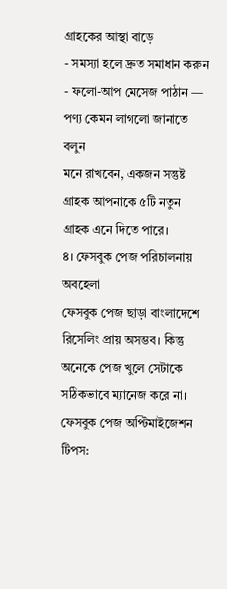গ্রাহকের আস্থা বাড়ে
- সমস্যা হলে দ্রুত সমাধান করুন
- ফলো-আপ মেসেজ পাঠান — পণ্য কেমন লাগলো জানাতে বলুন
মনে রাখবেন, একজন সন্তুষ্ট গ্রাহক আপনাকে ৫টি নতুন গ্রাহক এনে দিতে পারে।
৪। ফেসবুক পেজ পরিচালনায় অবহেলা
ফেসবুক পেজ ছাড়া বাংলাদেশে রিসেলিং প্রায় অসম্ভব। কিন্তু অনেকে পেজ খুলে সেটাকে সঠিকভাবে ম্যানেজ করে না।
ফেসবুক পেজ অপ্টিমাইজেশন টিপস: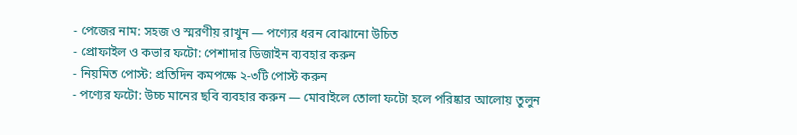- পেজের নাম: সহজ ও স্মরণীয় রাখুন — পণ্যের ধরন বোঝানো উচিত
- প্রোফাইল ও কভার ফটো: পেশাদার ডিজাইন ব্যবহার করুন
- নিয়মিত পোস্ট: প্রতিদিন কমপক্ষে ২-৩টি পোস্ট করুন
- পণ্যের ফটো: উচ্চ মানের ছবি ব্যবহার করুন — মোবাইলে তোলা ফটো হলে পরিষ্কার আলোয় তুলুন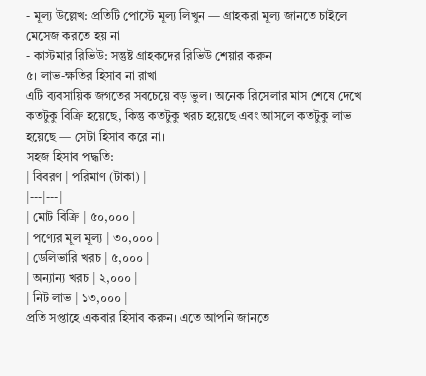- মূল্য উল্লেখ: প্রতিটি পোস্টে মূল্য লিখুন — গ্রাহকরা মূল্য জানতে চাইলে মেসেজ করতে হয় না
- কাস্টমার রিভিউ: সন্তুষ্ট গ্রাহকদের রিভিউ শেয়ার করুন
৫। লাভ-ক্ষতির হিসাব না রাখা
এটি ব্যবসায়িক জগতের সবচেয়ে বড় ভুল। অনেক রিসেলার মাস শেষে দেখে কতটুকু বিক্রি হয়েছে, কিন্তু কতটুকু খরচ হয়েছে এবং আসলে কতটুকু লাভ হয়েছে — সেটা হিসাব করে না।
সহজ হিসাব পদ্ধতি:
| বিবরণ | পরিমাণ (টাকা) |
|---|---|
| মোট বিক্রি | ৫০,০০০ |
| পণ্যের মূল মূল্য | ৩০,০০০ |
| ডেলিভারি খরচ | ৫,০০০ |
| অন্যান্য খরচ | ২,০০০ |
| নিট লাভ | ১৩,০০০ |
প্রতি সপ্তাহে একবার হিসাব করুন। এতে আপনি জানতে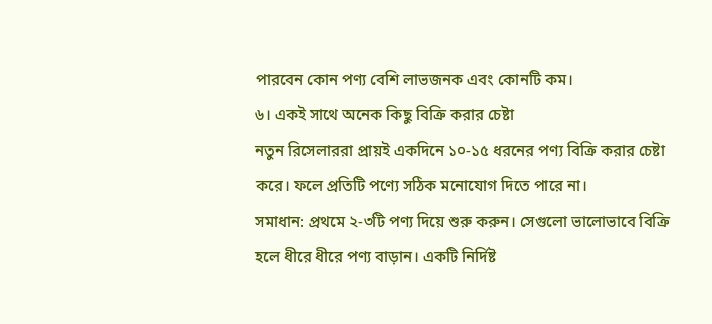পারবেন কোন পণ্য বেশি লাভজনক এবং কোনটি কম।
৬। একই সাথে অনেক কিছু বিক্রি করার চেষ্টা
নতুন রিসেলাররা প্রায়ই একদিনে ১০-১৫ ধরনের পণ্য বিক্রি করার চেষ্টা করে। ফলে প্রতিটি পণ্যে সঠিক মনোযোগ দিতে পারে না।
সমাধান: প্রথমে ২-৩টি পণ্য দিয়ে শুরু করুন। সেগুলো ভালোভাবে বিক্রি হলে ধীরে ধীরে পণ্য বাড়ান। একটি নির্দিষ্ট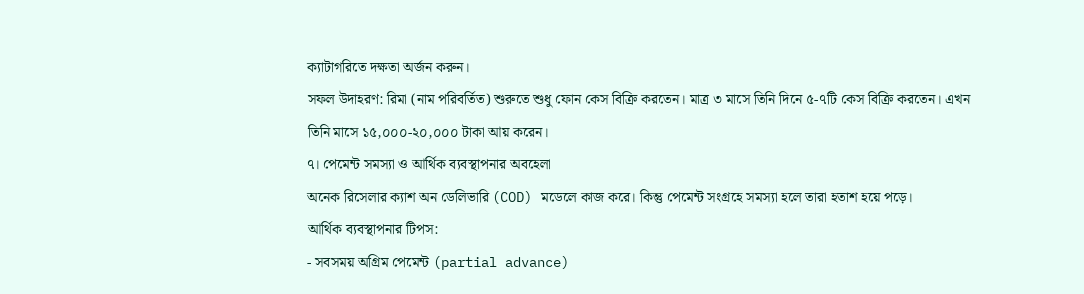ক্যাটাগরিতে দক্ষতা অর্জন করুন।
সফল উদাহরণ: রিমা (নাম পরিবর্তিত) শুরুতে শুধু ফোন কেস বিক্রি করতেন। মাত্র ৩ মাসে তিনি দিনে ৫-৭টি কেস বিক্রি করতেন। এখন তিনি মাসে ১৫,০০০-২০,০০০ টাকা আয় করেন।
৭। পেমেন্ট সমস্যা ও আর্থিক ব্যবস্থাপনার অবহেলা
অনেক রিসেলার ক্যাশ অন ডেলিভারি (COD) মডেলে কাজ করে। কিন্তু পেমেন্ট সংগ্রহে সমস্যা হলে তারা হতাশ হয়ে পড়ে।
আর্থিক ব্যবস্থাপনার টিপস:
- সবসময় অগ্রিম পেমেন্ট (partial advance)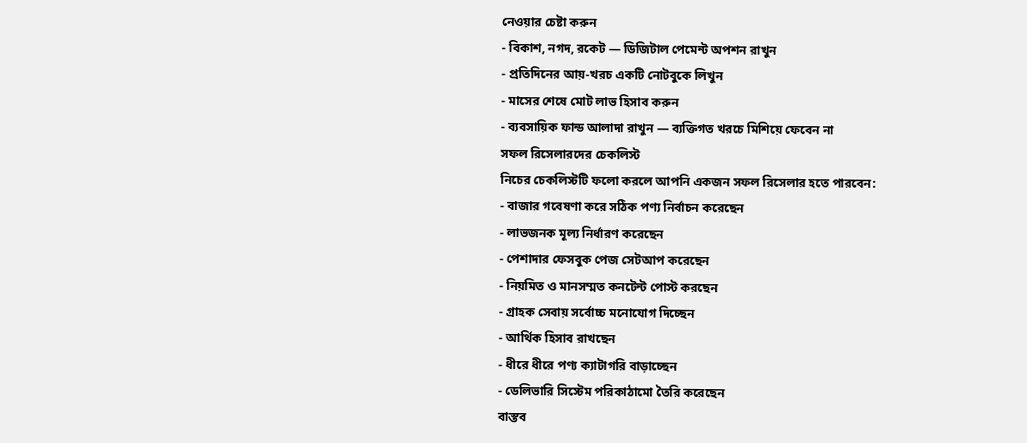নেওয়ার চেষ্টা করুন
- বিকাশ, নগদ, রকেট — ডিজিটাল পেমেন্ট অপশন রাখুন
- প্রতিদিনের আয়-খরচ একটি নোটবুকে লিখুন
- মাসের শেষে মোট লাভ হিসাব করুন
- ব্যবসায়িক ফান্ড আলাদা রাখুন — ব্যক্তিগত খরচে মিশিয়ে ফেবেন না
সফল রিসেলারদের চেকলিস্ট
নিচের চেকলিস্টটি ফলো করলে আপনি একজন সফল রিসেলার হতে পারবেন:
- বাজার গবেষণা করে সঠিক পণ্য নির্বাচন করেছেন
- লাভজনক মূল্য নির্ধারণ করেছেন
- পেশাদার ফেসবুক পেজ সেটআপ করেছেন
- নিয়মিত ও মানসম্মত কনটেন্ট পোস্ট করছেন
- গ্রাহক সেবায় সর্বোচ্চ মনোযোগ দিচ্ছেন
- আর্থিক হিসাব রাখছেন
- ধীরে ধীরে পণ্য ক্যাটাগরি বাড়াচ্ছেন
- ডেলিভারি সিস্টেম পরিকাঠামো তৈরি করেছেন
বাস্তব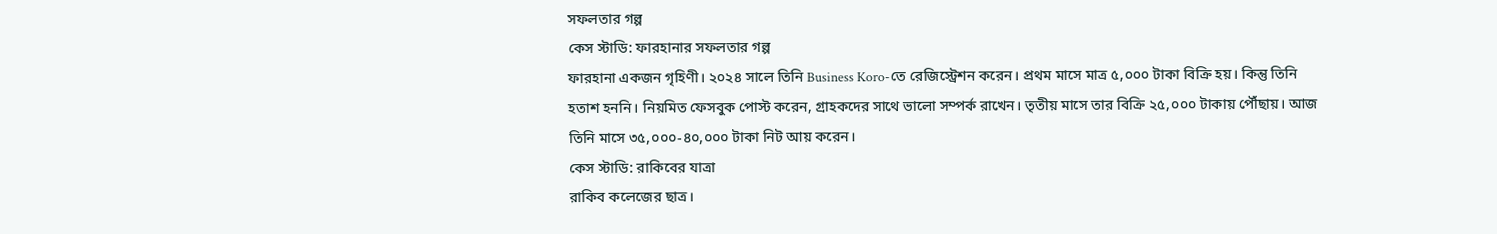সফলতার গল্প
কেস স্টাডি: ফারহানার সফলতার গল্প
ফারহানা একজন গৃহিণী। ২০২৪ সালে তিনি Business Koro-তে রেজিস্ট্রেশন করেন। প্রথম মাসে মাত্র ৫,০০০ টাকা বিক্রি হয়। কিন্তু তিনি হতাশ হননি। নিয়মিত ফেসবুক পোস্ট করেন, গ্রাহকদের সাথে ভালো সম্পর্ক রাখেন। তৃতীয় মাসে তার বিক্রি ২৫,০০০ টাকায় পৌঁছায়। আজ তিনি মাসে ৩৫,০০০-৪০,০০০ টাকা নিট আয় করেন।
কেস স্টাডি: রাকিবের যাত্রা
রাকিব কলেজের ছাত্র।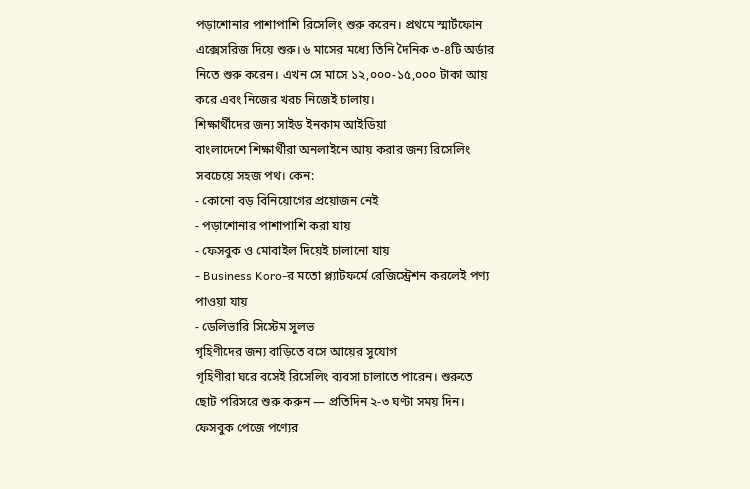পড়াশোনার পাশাপাশি রিসেলিং শুরু করেন। প্রথমে স্মার্টফোন এক্সেসরিজ দিয়ে শুরু। ৬ মাসের মধ্যে তিনি দৈনিক ৩-৪টি অর্ডার নিতে শুরু করেন। এখন সে মাসে ১২,০০০-১৫,০০০ টাকা আয় করে এবং নিজের খরচ নিজেই চালায়।
শিক্ষার্থীদের জন্য সাইড ইনকাম আইডিয়া
বাংলাদেশে শিক্ষার্থীরা অনলাইনে আয় করার জন্য রিসেলিং সবচেয়ে সহজ পথ। কেন:
- কোনো বড় বিনিয়োগের প্রয়োজন নেই
- পড়াশোনার পাশাপাশি করা যায়
- ফেসবুক ও মোবাইল দিয়েই চালানো যায়
- Business Koro-র মতো প্ল্যাটফর্মে রেজিস্ট্রেশন করলেই পণ্য পাওয়া যায়
- ডেলিভারি সিস্টেম সুলভ
গৃহিণীদের জন্য বাড়িতে বসে আয়ের সুযোগ
গৃহিণীরা ঘরে বসেই রিসেলিং ব্যবসা চালাতে পারেন। শুরুতে ছোট পরিসরে শুরু করুন — প্রতিদিন ২-৩ ঘণ্টা সময় দিন। ফেসবুক পেজে পণ্যের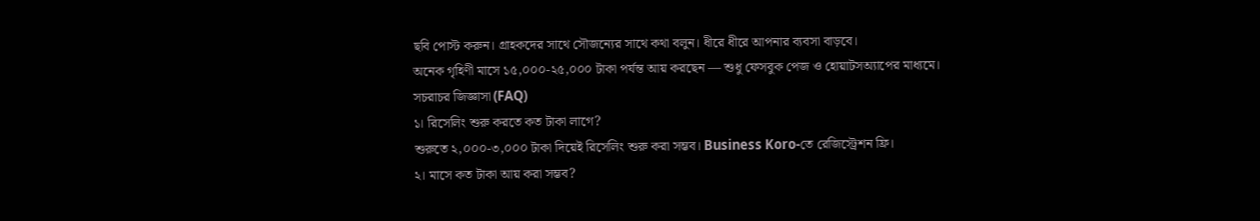ছবি পোস্ট করুন। গ্রাহকদের সাথে সৌজন্যের সাথে কথা বলুন। ধীরে ধীরে আপনার ব্যবসা বাড়বে।
অনেক গৃহিণী মাসে ১৫,০০০-২৫,০০০ টাকা পর্যন্ত আয় করছেন — শুধু ফেসবুক পেজ ও হোয়াটসঅ্যাপের মাধ্যমে।
সচরাচর জিজ্ঞাসা (FAQ)
১। রিসেলিং শুরু করতে কত টাকা লাগে?
শুরুতে ২,০০০-৩,০০০ টাকা দিয়েই রিসেলিং শুরু করা সম্ভব। Business Koro-তে রেজিস্ট্রেশন ফ্রি।
২। মাসে কত টাকা আয় করা সম্ভব?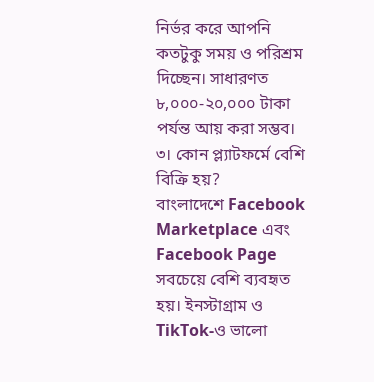নির্ভর করে আপনি কতটুকু সময় ও পরিশ্রম দিচ্ছেন। সাধারণত ৮,০০০-২০,০০০ টাকা পর্যন্ত আয় করা সম্ভব।
৩। কোন প্ল্যাটফর্মে বেশি বিক্রি হয়?
বাংলাদেশে Facebook Marketplace এবং Facebook Page সবচেয়ে বেশি ব্যবহৃত হয়। ইনস্টাগ্রাম ও TikTok-ও ভালো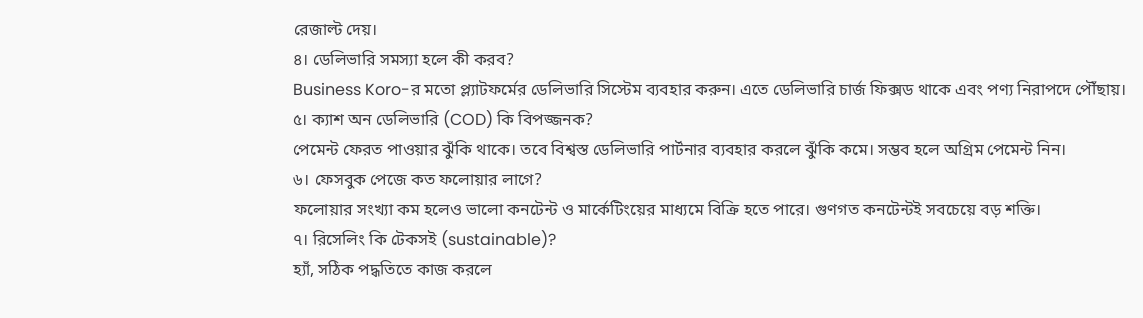রেজাল্ট দেয়।
৪। ডেলিভারি সমস্যা হলে কী করব?
Business Koro-র মতো প্ল্যাটফর্মের ডেলিভারি সিস্টেম ব্যবহার করুন। এতে ডেলিভারি চার্জ ফিক্সড থাকে এবং পণ্য নিরাপদে পৌঁছায়।
৫। ক্যাশ অন ডেলিভারি (COD) কি বিপজ্জনক?
পেমেন্ট ফেরত পাওয়ার ঝুঁকি থাকে। তবে বিশ্বস্ত ডেলিভারি পার্টনার ব্যবহার করলে ঝুঁকি কমে। সম্ভব হলে অগ্রিম পেমেন্ট নিন।
৬। ফেসবুক পেজে কত ফলোয়ার লাগে?
ফলোয়ার সংখ্যা কম হলেও ভালো কনটেন্ট ও মার্কেটিংয়ের মাধ্যমে বিক্রি হতে পারে। গুণগত কনটেন্টই সবচেয়ে বড় শক্তি।
৭। রিসেলিং কি টেকসই (sustainable)?
হ্যাঁ, সঠিক পদ্ধতিতে কাজ করলে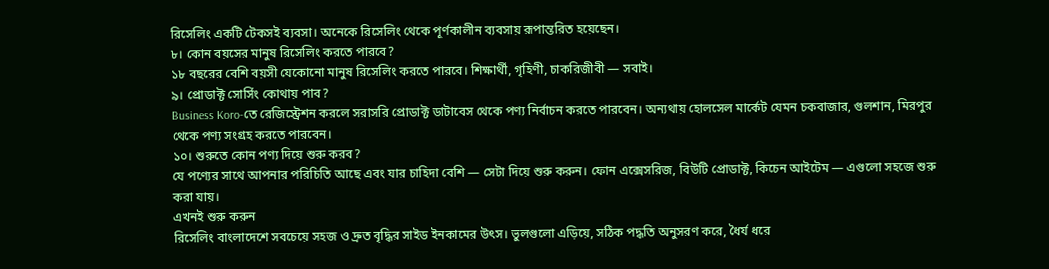রিসেলিং একটি টেকসই ব্যবসা। অনেকে রিসেলিং থেকে পূর্ণকালীন ব্যবসায় রূপান্তরিত হয়েছেন।
৮। কোন বয়সের মানুষ রিসেলিং করতে পারবে?
১৮ বছরের বেশি বয়সী যেকোনো মানুষ রিসেলিং করতে পারবে। শিক্ষার্থী, গৃহিণী, চাকরিজীবী — সবাই।
৯। প্রোডাক্ট সোর্সিং কোথায় পাব?
Business Koro-তে রেজিস্ট্রেশন করলে সরাসরি প্রোডাক্ট ডাটাবেস থেকে পণ্য নির্বাচন করতে পারবেন। অন্যথায় হোলসেল মার্কেট যেমন চকবাজার, গুলশান, মিরপুর থেকে পণ্য সংগ্রহ করতে পারবেন।
১০। শুরুতে কোন পণ্য দিয়ে শুরু করব?
যে পণ্যের সাথে আপনার পরিচিতি আছে এবং যার চাহিদা বেশি — সেটা দিয়ে শুরু করুন। ফোন এক্সেসরিজ, বিউটি প্রোডাক্ট, কিচেন আইটেম — এগুলো সহজে শুরু করা যায়।
এখনই শুরু করুন
রিসেলিং বাংলাদেশে সবচেয়ে সহজ ও দ্রুত বৃদ্ধির সাইড ইনকামের উৎস। ভুলগুলো এড়িয়ে, সঠিক পদ্ধতি অনুসরণ করে, ধৈর্য ধরে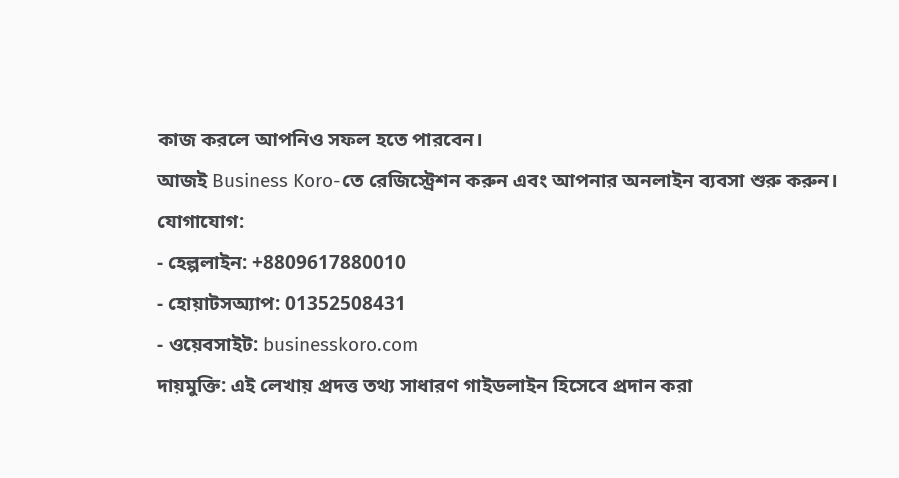কাজ করলে আপনিও সফল হতে পারবেন।
আজই Business Koro-তে রেজিস্ট্রেশন করুন এবং আপনার অনলাইন ব্যবসা শুরু করুন।
যোগাযোগ:
- হেল্পলাইন: +8809617880010
- হোয়াটসঅ্যাপ: 01352508431
- ওয়েবসাইট: businesskoro.com
দায়মুক্তি: এই লেখায় প্রদত্ত তথ্য সাধারণ গাইডলাইন হিসেবে প্রদান করা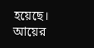হয়েছে। আয়ের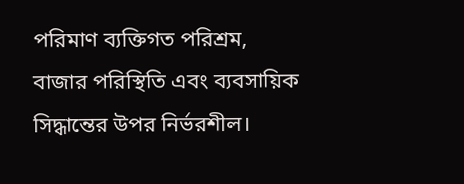পরিমাণ ব্যক্তিগত পরিশ্রম, বাজার পরিস্থিতি এবং ব্যবসায়িক সিদ্ধান্তের উপর নির্ভরশীল।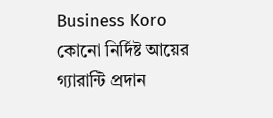Business Koro কোনো নির্দিষ্ট আয়ের গ্যারান্টি প্রদান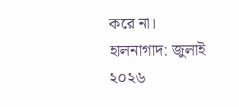করে না।
হালনাগাদ: জুলাই ২০২৬